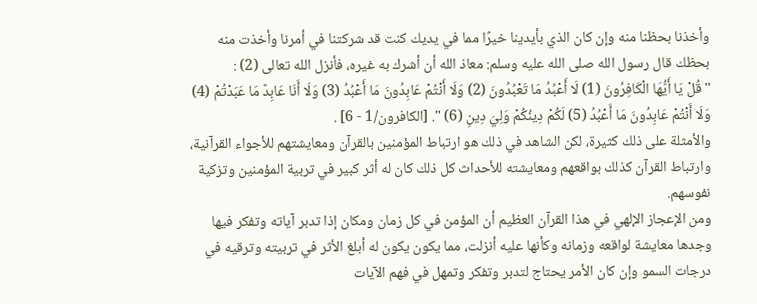وأخذنا بحظنا منه وإن كان الذي بأيدينا خيرًا مما في يديك كنت قد شركتنا في أمرنا وأخذت منه بحظك قال رسول الله صلى الله عليه وسلم: معاذ الله أن أشرك به غيره، فأنزل الله تعالى (2) :
"قُلْ يَا أَيُّهَا الْكَافِرُونَ (1) لَا أَعْبُدُ مَا تَعْبُدُونَ (2) وَلَا أَنْتُمْ عَابِدُونَ مَا أَعْبُدُ (3) وَلَا أَنَا عَابِدٌ مَا عَبَدْتُمْ (4) وَلَا أَنْتُمْ عَابِدُونَ مَا أَعْبُدُ (5) لَكُمْ دِينُكُمْ وَلِيَ دِينِ (6) ". [الكافرون/1 - 6] .
والأمثلة على ذلك كثيرة، لكن الشاهد في ذلك هو ارتباط المؤمنين بالقرآن ومعايشتهم للأجواء القرآنية، وارتباط القرآن كذلك بواقعهم ومعايشته للأحداث كل ذلك كان له أثر كبير في تربية المؤمنين وتزكية نفوسهم.
ومن الإعجاز الإلهي في هذا القرآن العظيم أن المؤمن في كل زمان ومكان إذا تدبر آياته وتفكر فيها وجدها معايشة لواقعه وزمانه وكأنها عليه أنزلت، مما يكون يكون له أبلغ الأثر في تربيته وترقيه في درجات السمو وإن كان الأمر يحتاج لتدبر وتفكر وتمهل في فهم الآيات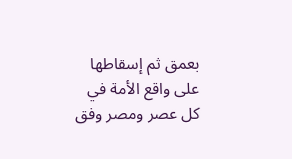بعمق ثم إسقاطها على واقع الأمة في كل عصر ومصر وفق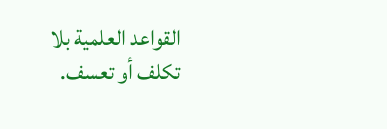القواعد العلمية بلا تكلف أو تعسف.